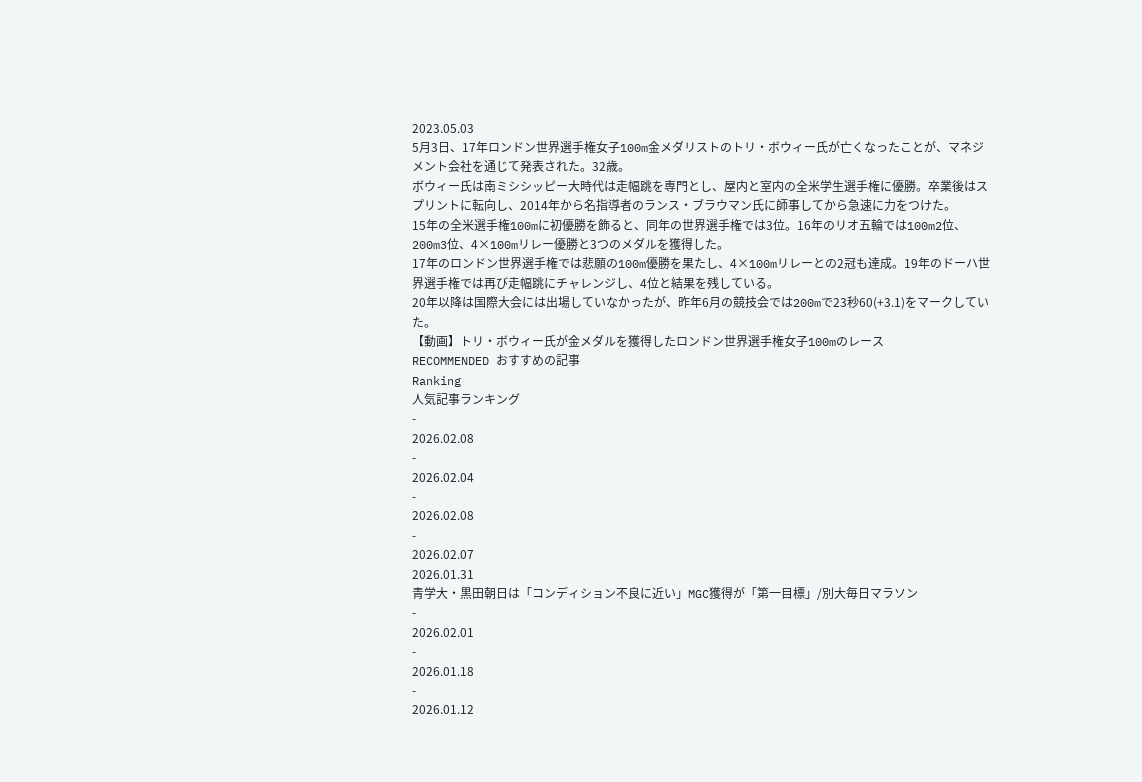2023.05.03
5月3日、17年ロンドン世界選手権女子100m金メダリストのトリ・ボウィー氏が亡くなったことが、マネジメント会社を通じて発表された。32歳。
ボウィー氏は南ミシシッピー大時代は走幅跳を専門とし、屋内と室内の全米学生選手権に優勝。卒業後はスプリントに転向し、2014年から名指導者のランス・ブラウマン氏に師事してから急速に力をつけた。
15年の全米選手権100mに初優勝を飾ると、同年の世界選手権では3位。16年のリオ五輪では100m2位、200m3位、4×100mリレー優勝と3つのメダルを獲得した。
17年のロンドン世界選手権では悲願の100m優勝を果たし、4×100mリレーとの2冠も達成。19年のドーハ世界選手権では再び走幅跳にチャレンジし、4位と結果を残している。
20年以降は国際大会には出場していなかったが、昨年6月の競技会では200mで23秒60(+3.1)をマークしていた。
【動画】トリ・ボウィー氏が金メダルを獲得したロンドン世界選手権女子100mのレース
RECOMMENDED おすすめの記事
Ranking
人気記事ランキング
-
2026.02.08
-
2026.02.04
-
2026.02.08
-
2026.02.07
2026.01.31
青学大・黒田朝日は「コンディション不良に近い」MGC獲得が「第一目標」/別大毎日マラソン
-
2026.02.01
-
2026.01.18
-
2026.01.12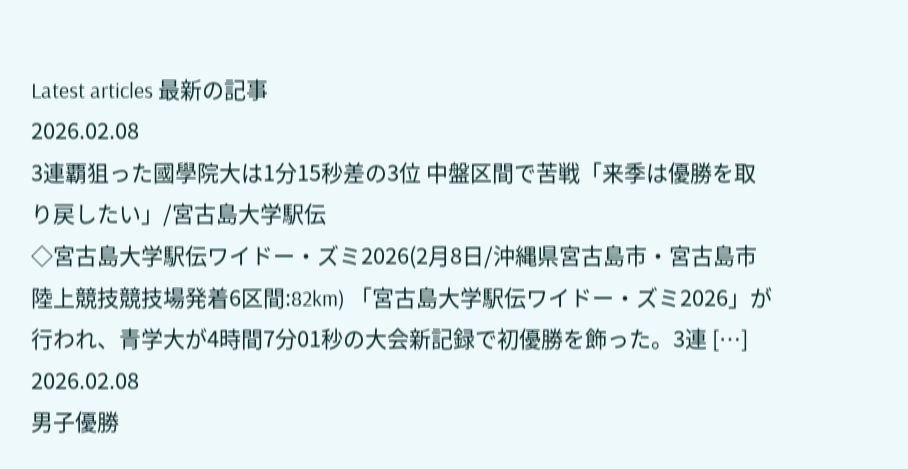Latest articles 最新の記事
2026.02.08
3連覇狙った國學院大は1分15秒差の3位 中盤区間で苦戦「来季は優勝を取り戻したい」/宮古島大学駅伝
◇宮古島大学駅伝ワイドー・ズミ2026(2月8日/沖縄県宮古島市・宮古島市陸上競技競技場発着6区間:82km) 「宮古島大学駅伝ワイドー・ズミ2026」が行われ、青学大が4時間7分01秒の大会新記録で初優勝を飾った。3連 […]
2026.02.08
男子優勝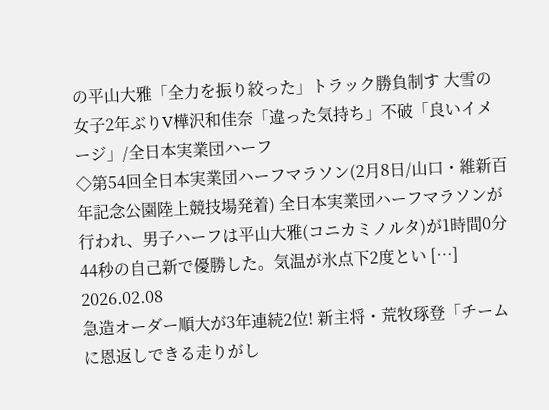の平山大雅「全力を振り絞った」トラック勝負制す 大雪の女子2年ぶりV樺沢和佳奈「違った気持ち」不破「良いイメージ」/全日本実業団ハーフ
◇第54回全日本実業団ハーフマラソン(2月8日/山口・維新百年記念公園陸上競技場発着) 全日本実業団ハーフマラソンが行われ、男子ハーフは平山大雅(コニカミノルタ)が1時間0分44秒の自己新で優勝した。気温が氷点下2度とい […]
2026.02.08
急造オーダー順大が3年連続2位! 新主将・荒牧琢登「チームに恩返しできる走りがし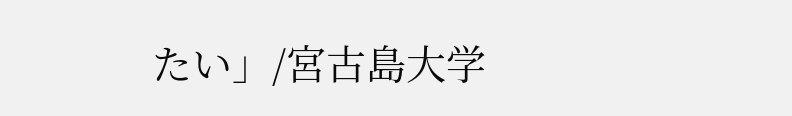たい」/宮古島大学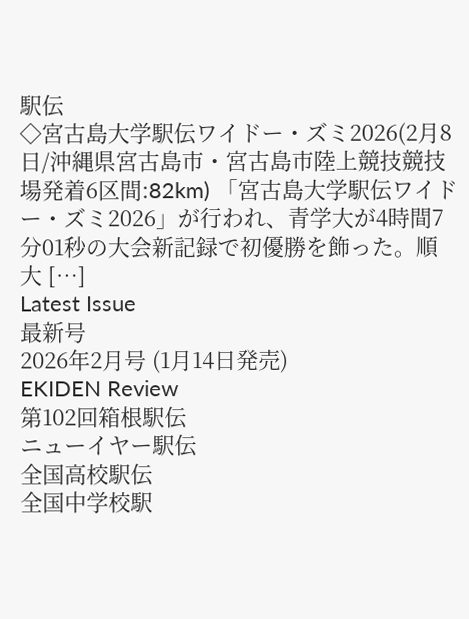駅伝
◇宮古島大学駅伝ワイドー・ズミ2026(2月8日/沖縄県宮古島市・宮古島市陸上競技競技場発着6区間:82km) 「宮古島大学駅伝ワイドー・ズミ2026」が行われ、青学大が4時間7分01秒の大会新記録で初優勝を飾った。順大 […]
Latest Issue
最新号
2026年2月号 (1月14日発売)
EKIDEN Review
第102回箱根駅伝
ニューイヤー駅伝
全国高校駅伝
全国中学校駅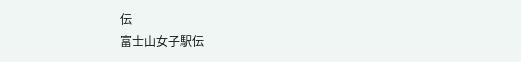伝
富士山女子駅伝